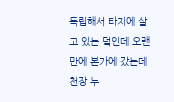독립해서 타지에 살고 있는 덬인데 오랜만에 본가에 갔는데 천장 누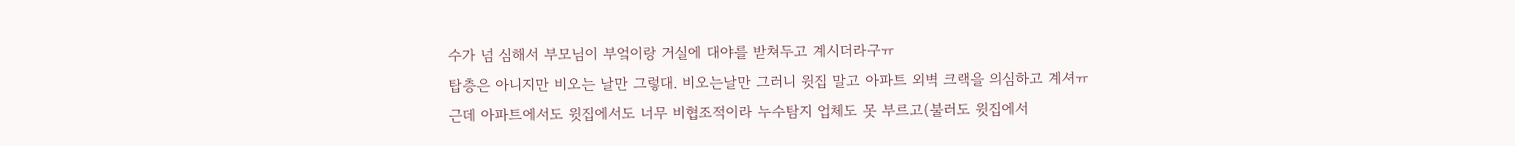수가 넘 심해서 부모님이 부엌이랑 거실에 대야를 받쳐두고 계시더라구ㅠ
탑층은 아니지만 비오는 날만 그렇대. 비오는날만 그러니 윗집 말고 아파트 외벽 크랙을 의심하고 계셔ㅠ
근데 아파트에서도 윗집에서도 너무 비협조적이라 누수탐지 업체도 못 부르고(불러도 윗집에서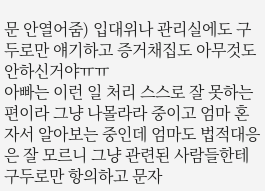문 안열어줌) 입대위나 관리실에도 구두로만 얘기하고 증거채집도 아무것도 안하신거야ㅠㅠ
아빠는 이런 일 처리 스스로 잘 못하는 편이라 그냥 나몰라라 중이고 엄마 혼자서 알아보는 중인데 엄마도 법적대응은 잘 모르니 그냥 관련된 사람들한테 구두로만 항의하고 문자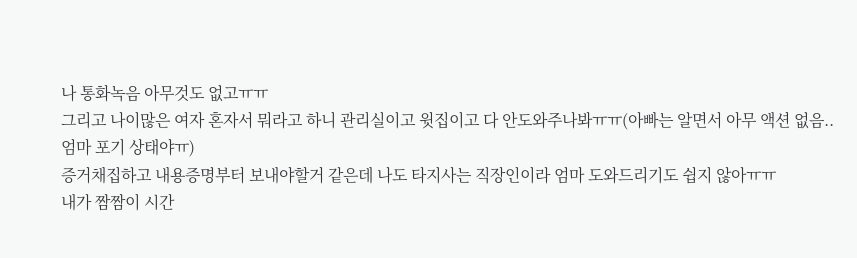나 통화녹음 아무것도 없고ㅠㅠ
그리고 나이많은 여자 혼자서 뭐라고 하니 관리실이고 윗집이고 다 안도와주나봐ㅠㅠ(아빠는 알면서 아무 액션 없음..엄마 포기 상태야ㅠ)
증거채집하고 내용증명부터 보내야할거 같은데 나도 타지사는 직장인이라 엄마 도와드리기도 쉽지 않아ㅠㅠ
내가 짬짬이 시간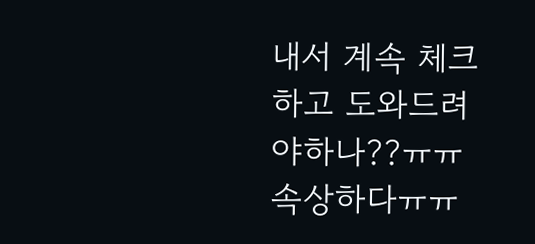내서 계속 체크하고 도와드려야하나??ㅠㅠ 속상하다ㅠㅠ